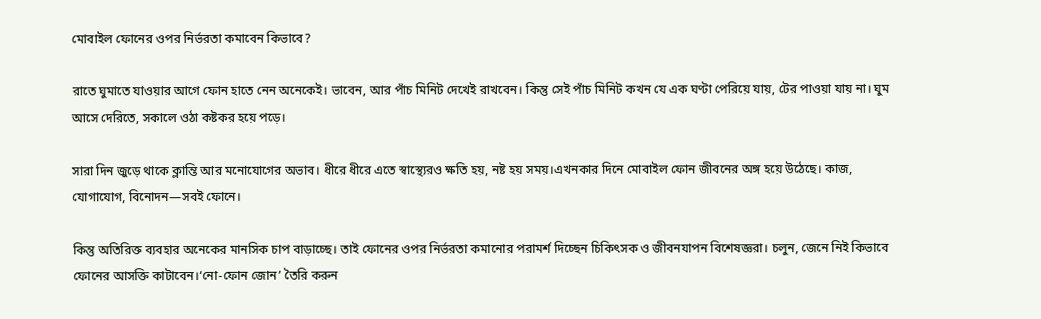মোবাইল ফোনের ওপর নির্ভরতা কমাবেন কিভাবে?

রাতে ঘুমাতে যাওয়ার আগে ফোন হাতে নেন অনেকেই। ভাবেন, আর পাঁচ মিনিট দেখেই রাখবেন। কিন্তু সেই পাঁচ মিনিট কখন যে এক ঘণ্টা পেরিয়ে যায়, টের পাওয়া যায় না। ঘুম আসে দেরিতে, সকালে ওঠা কষ্টকর হয়ে পড়ে।

সারা দিন জুড়ে থাকে ক্লান্তি আর মনোযোগের অভাব। ধীরে ধীরে এতে স্বাস্থ্যেরও ক্ষতি হয়, নষ্ট হয় সময়।এখনকার দিনে মোবাইল ফোন জীবনের অঙ্গ হয়ে উঠেছে। কাজ, যোগাযোগ, বিনোদন—সবই ফোনে।

কিন্তু অতিরিক্ত ব্যবহার অনেকের মানসিক চাপ বাড়াচ্ছে। তাই ফোনের ওপর নির্ভরতা কমানোর পরামর্শ দিচ্ছেন চিকিৎসক ও জীবনযাপন বিশেষজ্ঞরা। চলুন, জেনে নিই কিভাবে ফোনের আসক্তি কাটাবেন।‘নো-ফোন জোন’ তৈরি করুন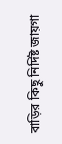বাড়ির কিছু নির্দিষ্ট জায়গা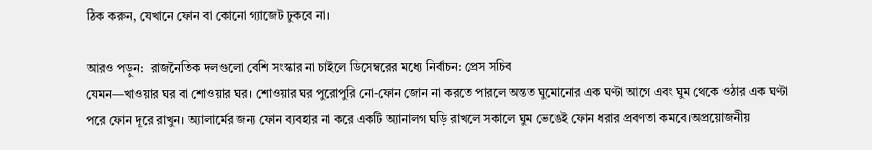ঠিক করুন, যেখানে ফোন বা কোনো গ্যাজেট ঢুকবে না।

আরও পড়ুন:  রাজনৈতিক দলগুলো বেশি সংস্কার না চাইলে ডিসেম্বরের মধ্যে নির্বাচন: প্রেস সচিব
যেমন—খাওয়ার ঘর বা শোওয়ার ঘর। শোওয়ার ঘর পুরোপুরি নো-ফোন জোন না করতে পারলে অন্তত ঘুমোনোর এক ঘণ্টা আগে এবং ঘুম থেকে ওঠার এক ঘণ্টা পরে ফোন দূরে রাখুন। অ্যালার্মের জন্য ফোন ব্যবহার না করে একটি অ্যানালগ ঘড়ি রাখলে সকালে ঘুম ভেঙেই ফোন ধরার প্রবণতা কমবে।অপ্রয়োজনীয়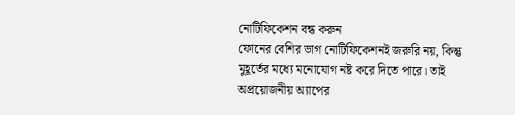নোটিফিকেশন বন্ধ করুন
ফোনের বেশির ভাগ নোটিফিকেশনই জরুরি নয়, কিন্তু মুহূর্তের মধ্যে মনোযোগ নষ্ট করে দিতে পারে। তাই অপ্রয়োজনীয় অ্যাপের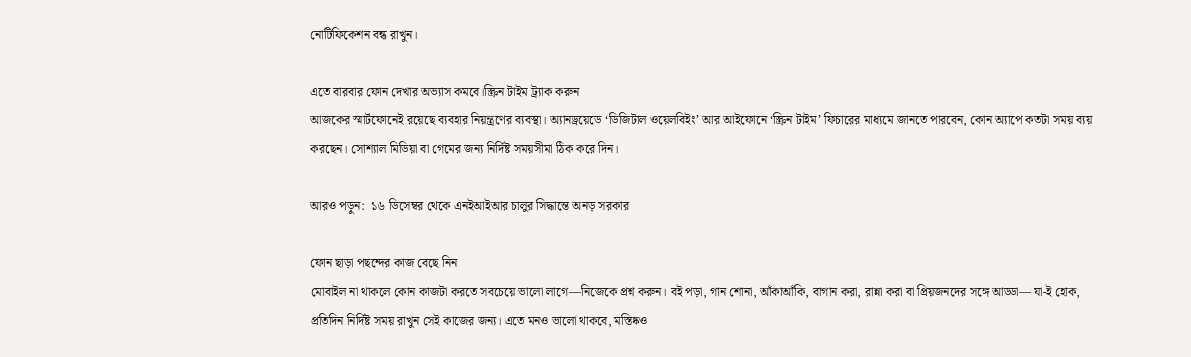নোটিফিকেশন বন্ধ রাখুন।

এতে বারবার ফোন দেখার অভ্যাস কমবে।স্ক্রিন টাইম ট্র্যাক করুন
আজকের স্মার্টফোনেই রয়েছে ব্যবহার নিয়ন্ত্রণের ব্যবস্থা। অ্যানড্রয়েডে ‘ডিজিটাল ওয়েলবিইং’ আর আইফোনে ‘স্ক্রিন টাইম’ ফিচারের মাধ্যমে জানতে পারবেন, কোন অ্যাপে কতটা সময় ব্যয় করছেন। সোশ্যাল মিডিয়া বা গেমের জন্য নির্দিষ্ট সময়সীমা ঠিক করে দিন।

আরও পড়ুন:  ১৬ ডিসেম্বর থেকে এনইআইআর চালুর সিদ্ধান্তে অনড় সরকার

ফোন ছাড়া পছন্দের কাজ বেছে নিন
মোবাইল না থাকলে কোন কাজটা করতে সবচেয়ে ভালো লাগে—নিজেকে প্রশ্ন করুন। বই পড়া, গান শোনা, আঁকাআঁকি, বাগান করা, রান্না করা বা প্রিয়জনদের সঙ্গে আড্ডা— যা-ই হোক, প্রতিদিন নির্দিষ্ট সময় রাখুন সেই কাজের জন্য। এতে মনও ভালো থাকবে, মস্তিষ্কও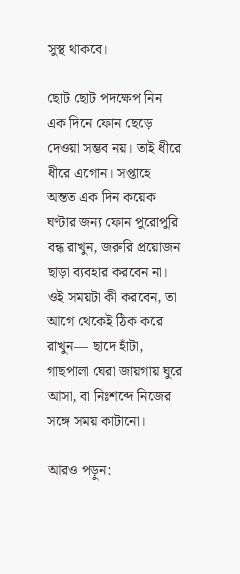সুস্থ থাকবে।

ছোট ছোট পদক্ষেপ নিন
এক দিনে ফোন ছেড়ে দেওয়া সম্ভব নয়। তাই ধীরে ধীরে এগোন। সপ্তাহে অন্তত এক দিন কয়েক ঘণ্টার জন্য ফোন পুরোপুরি বন্ধ রাখুন, জরুরি প্রয়োজন ছাড়া ব্যবহার করবেন না। ওই সময়টা কী করবেন, তা আগে থেকেই ঠিক করে রাখুন— ছাদে হাঁটা, গাছপালা ঘেরা জায়গায় ঘুরে আসা, বা নিঃশব্দে নিজের সঙ্গে সময় কাটানো।

আরও পড়ুন: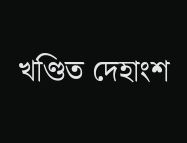খণ্ডিত দেহাংশ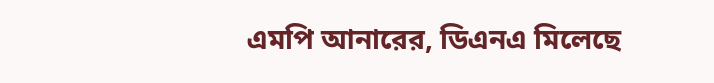এমপি আনারের, ডিএনএ মিলেছে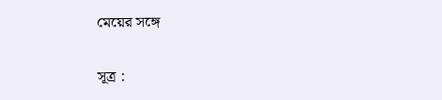মেয়ের সঙ্গে

সূত্র :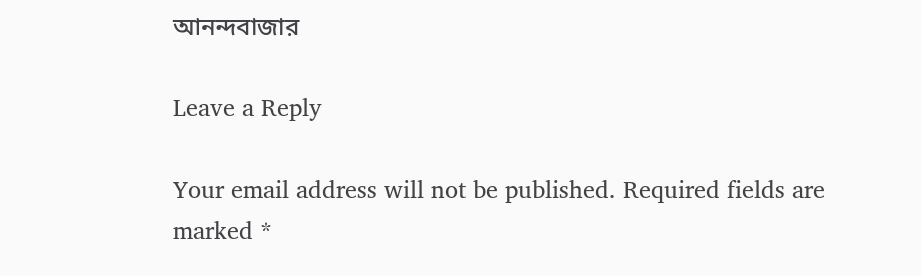আনন্দবাজার

Leave a Reply

Your email address will not be published. Required fields are marked *